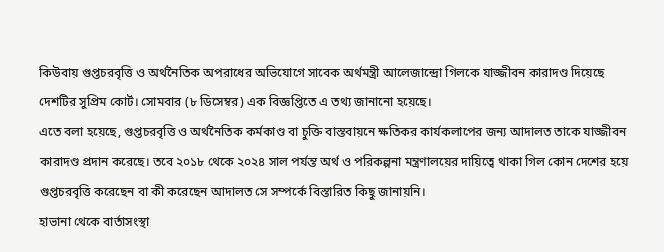কিউবায় গুপ্তচরবৃত্তি ও অর্থনৈতিক অপরাধের অভিযোগে সাবেক অর্থমন্ত্রী আলেজান্দ্রো গিলকে যাজ্জীবন কারাদণ্ড দিয়েছে দেশটির সুপ্রিম কোর্ট। সোমবার (৮ ডিসেম্বর) এক বিজ্ঞপ্তিতে এ তথ্য জানানো হয়েছে।
এতে বলা হয়েছে, গুপ্তচরবৃত্তি ও অর্থনৈতিক কর্মকাণ্ড বা চুক্তি বাস্তবায়নে ক্ষতিকর কার্যকলাপের জন্য আদালত তাকে যাজ্জীবন কারাদণ্ড প্রদান করেছে। তবে ২০১৮ থেকে ২০২৪ সাল পর্যন্ত অর্থ ও পরিকল্পনা মন্ত্রণালয়ের দায়িত্বে থাকা গিল কোন দেশের হয়ে গুপ্তচরবৃত্তি করেছেন বা কী করেছেন আদালত সে সম্পর্কে বিস্তারিত কিছু জানায়নি।
হাভানা থেকে বার্তাসংস্থা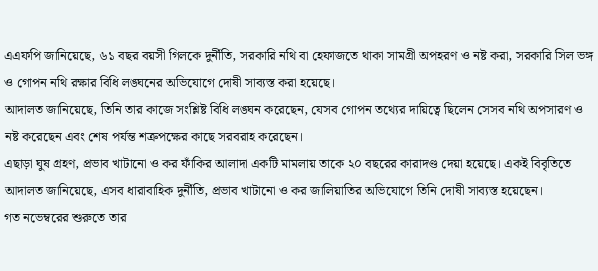এএফপি জানিয়েছে, ৬১ বছর বয়সী গিলকে দুর্নীতি, সরকারি নথি বা হেফাজতে থাকা সামগ্রী অপহরণ ও নষ্ট করা, সরকারি সিল ভঙ্গ ও গোপন নথি রক্ষার বিধি লঙ্ঘনের অভিযোগে দোষী সাব্যস্ত করা হয়েছে।
আদালত জানিয়েছে, তিনি তার কাজে সংশ্লিষ্ট বিধি লঙ্ঘন করেছেন, যেসব গোপন তথ্যের দায়িত্বে ছিলেন সেসব নথি অপসারণ ও নষ্ট করেছেন এবং শেষ পর্যন্ত শত্রুপক্ষের কাছে সরবরাহ করেছেন।
এছাড়া ঘুষ গ্রহণ, প্রভাব খাটানো ও কর ফাঁকির আলাদা একটি মামলায় তাকে ২০ বছরের কারাদণ্ড দেয়া হয়েছে। একই বিবৃতিতে আদালত জানিয়েছে, এসব ধারাবাহিক দুর্নীতি, প্রভাব খাটানো ও কর জালিয়াতির অভিযোগে তিনি দোষী সাব্যস্ত হয়েছেন।
গত নভেম্বরের শুরুতে তার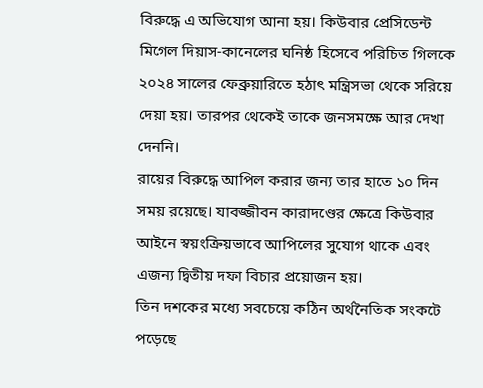বিরুদ্ধে এ অভিযোগ আনা হয়। কিউবার প্রেসিডেন্ট মিগেল দিয়াস-কানেলের ঘনিষ্ঠ হিসেবে পরিচিত গিলকে ২০২৪ সালের ফেব্রুয়ারিতে হঠাৎ মন্ত্রিসভা থেকে সরিয়ে দেয়া হয়। তারপর থেকেই তাকে জনসমক্ষে আর দেখা দেননি।
রায়ের বিরুদ্ধে আপিল করার জন্য তার হাতে ১০ দিন সময় রয়েছে। যাবজ্জীবন কারাদণ্ডের ক্ষেত্রে কিউবার আইনে স্বয়ংক্রিয়ভাবে আপিলের সুযোগ থাকে এবং এজন্য দ্বিতীয় দফা বিচার প্রয়োজন হয়।
তিন দশকের মধ্যে সবচেয়ে কঠিন অর্থনৈতিক সংকটে পড়েছে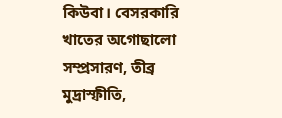কিউবা। বেসরকারি খাতের অগোছালো সম্প্রসারণ, তীব্র মুদ্রাস্ফীতি,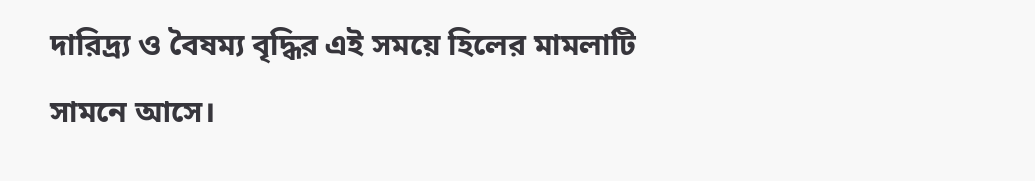দারিদ্র্য ও বৈষম্য বৃদ্ধির এই সময়ে হিলের মামলাটি সামনে আসে।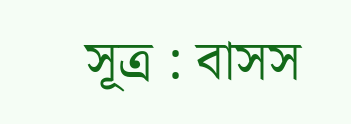সূত্র : বাসস